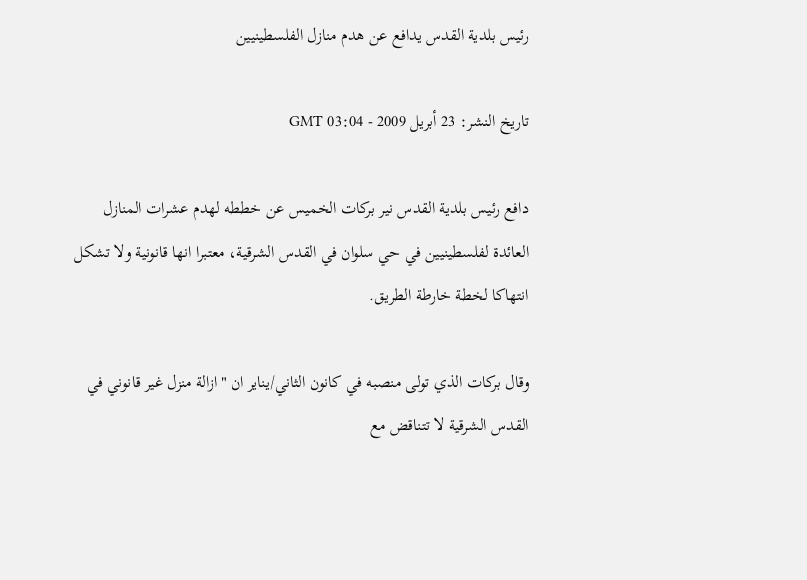رئيس بلدية القدس يدافع عن هدم منازل الفلسطينيين

تاريخ النشر: 23 أبريل 2009 - 03:04 GMT

دافع رئيس بلدية القدس نير بركات الخميس عن خططه لهدم عشرات المنازل العائدة لفلسطينيين في حي سلوان في القدس الشرقية، معتبرا انها قانونية ولا تشكل انتهاكا لخطة خارطة الطريق.

وقال بركات الذي تولى منصبه في كانون الثاني/يناير ان "ازالة منزل غير قانوني في القدس الشرقية لا تتناقض مع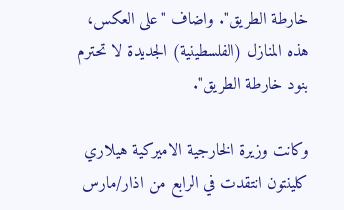خارطة الطريق". واضاف "على العكس، هذه المنازل (الفلسطينية) الجديدة لا تحترم بنود خارطة الطريق".

وكانت وزيرة الخارجية الاميركية هيلاري كلينتون انتقدت في الرابع من اذار/مارس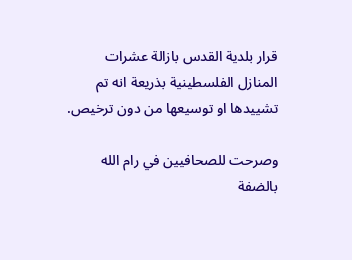قرار بلدية القدس بازالة عشرات المنازل الفلسطينية بذريعة انه تم تشييدها او توسيعها من دون ترخيص.

وصرحت للصحافيين في رام الله بالضفة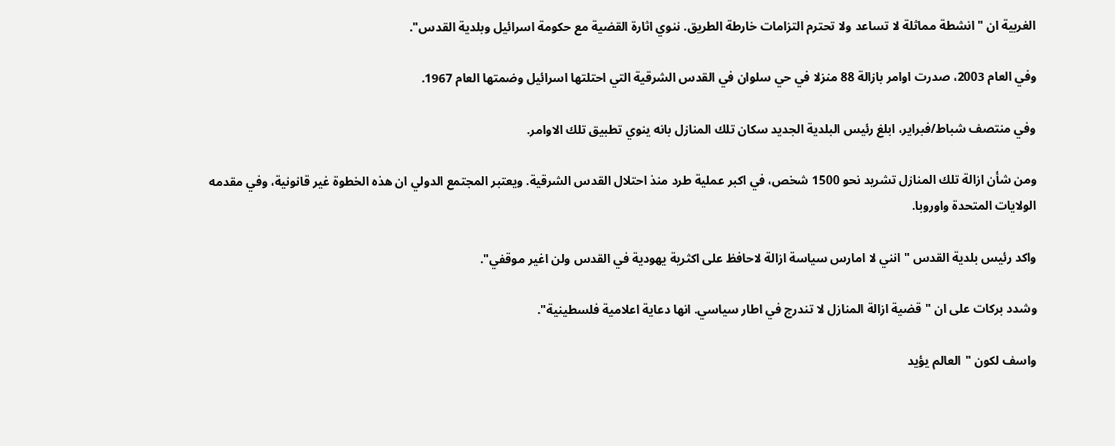الغربية ان "انشطة مماثلة لا تساعد ولا تحترم التزامات خارطة الطريق. ننوي اثارة القضية مع حكومة اسرائيل وبلدية القدس".

وفي العام 2003، صدرت اوامر بازالة 88 منزلا في حي سلوان في القدس الشرقية التي احتلتها اسرائيل وضمتها العام 1967.

وفي منتصف شباط/فبراير، ابلغ رئيس البلدية الجديد سكان تلك المنازل بانه ينوي تطبيق تلك الاوامر.

ومن شأن ازالة تلك المنازل تشريد نحو 1500 شخص، في اكبر عملية طرد منذ احتلال القدس الشرقية. ويعتبر المجتمع الدولي ان هذه الخطوة غير قانونية، وفي مقدمه الولايات المتحدة واوروبا.

واكد رئيس بلدية القدس "انني لا امارس سياسة ازالة لاحافظ على اكثرية يهودية في القدس ولن اغير موقفي".

وشدد بركات على ان "قضية ازالة المنازل لا تندرج في اطار سياسي. انها دعاية اعلامية فلسطينية".

واسف لكون "العالم يؤيد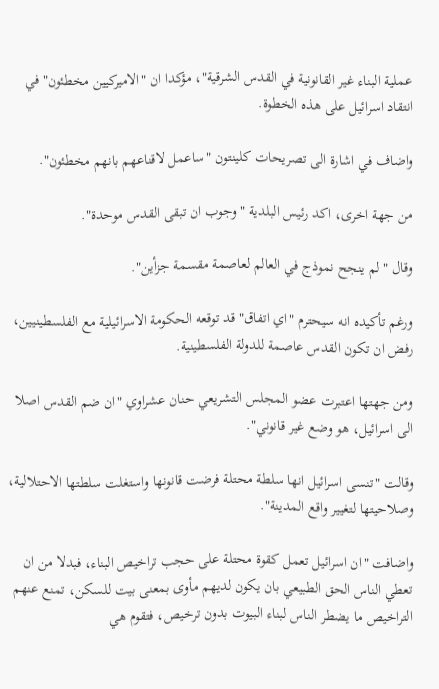عملية البناء غير القانونية في القدس الشرقية"، مؤكدا ان "الاميركيين مخطئون" في انتقاد اسرائيل على هذه الخطوة.

واضاف في اشارة الى تصريحات كلينتون "ساعمل لاقناعهم بانهم مخطئون".

من جهة اخرى، اكد رئيس البلدية "وجوب ان تبقى القدس موحدة".

وقال "لم ينجح نموذج في العالم لعاصمة مقسمة جزأين".

ورغم تأكيده انه سيحترم "اي اتفاق" قد توقعه الحكومة الاسرائيلية مع الفلسطينيين، رفض ان تكون القدس عاصمة للدولة الفلسطينية.

ومن جهتها اعتبرت عضو المجلس التشريعي حنان عشراوي "ان ضم القدس اصلا الى اسرائيل، هو وضع غير قانوني".

وقالت "تنسى اسرائيل انها سلطة محتلة فرضت قانونها واستغلت سلطتها الاحتلالية، وصلاحيتها لتغيير واقع المدينة".

واضافت "ان اسرائيل تعمل كقوة محتلة على حجب تراخيص البناء، فبدلا من ان تعطي الناس الحق الطبيعي بان يكون لديهم مأوى بمعنى بيت للسكن، تمنع عنهم التراخيص ما يضطر الناس لبناء البيوت بدون ترخيص، فتقوم هي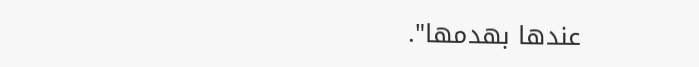عندها بهدمها".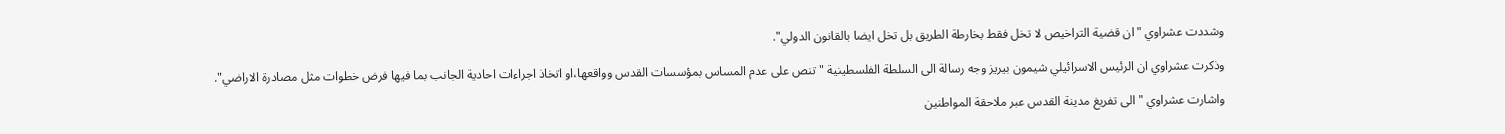وشددت عشراوي "ان قضية التراخيص لا تخل فقط بخارطة الطريق بل تخل ايضا بالقانون الدولي".

وذكرت عشراوي ان الرئيس الاسرائيلي شيمون بيريز وجه رسالة الى السلطة الفلسطينية "تنص على عدم المساس بمؤسسات القدس وواقعها،او اتخاذ اجراءات احادية الجانب بما فيها فرض خطوات مثل مصادرة الاراضي".

واشارت عشراوي "الى تفريغ مدينة القدس عبر ملاحقة المواطنين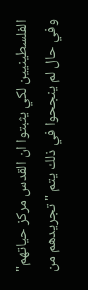الفلسطينيين لكي يثبتوا ان القدس مركز حياتهم" وفي حال لم ينجحوا في ذلك يتم "تجريدهم من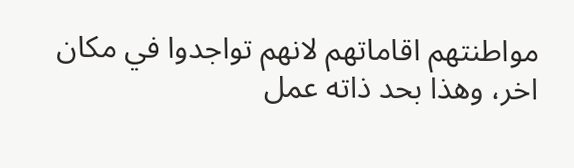مواطنتهم اقاماتهم لانهم تواجدوا في مكان اخر، وهذا بحد ذاته عمل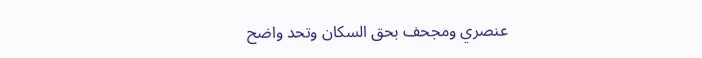عنصري ومجحف بحق السكان وتحد واضح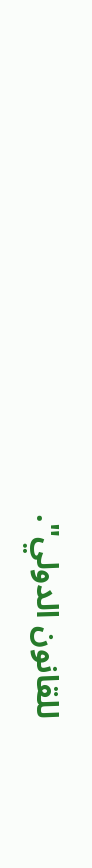للقانون الدولي".